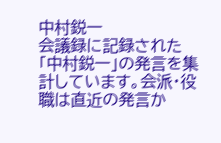中村鋭一
会議録に記録された「中村鋭一」の発言を集計しています。会派・役職は直近の発言か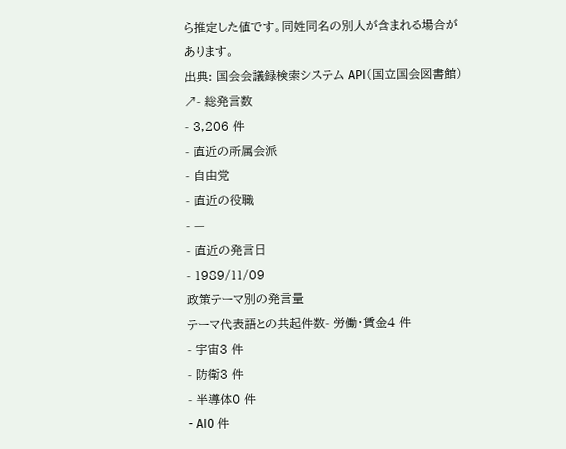ら推定した値です。同姓同名の別人が含まれる場合があります。
出典: 国会会議録検索システム API(国立国会図書館) ↗- 総発言数
- 3,206 件
- 直近の所属会派
- 自由党
- 直近の役職
- —
- 直近の発言日
- 1989/11/09
政策テーマ別の発言量
テーマ代表語との共起件数- 労働・賃金4 件
- 宇宙3 件
- 防衛3 件
- 半導体0 件
- AI0 件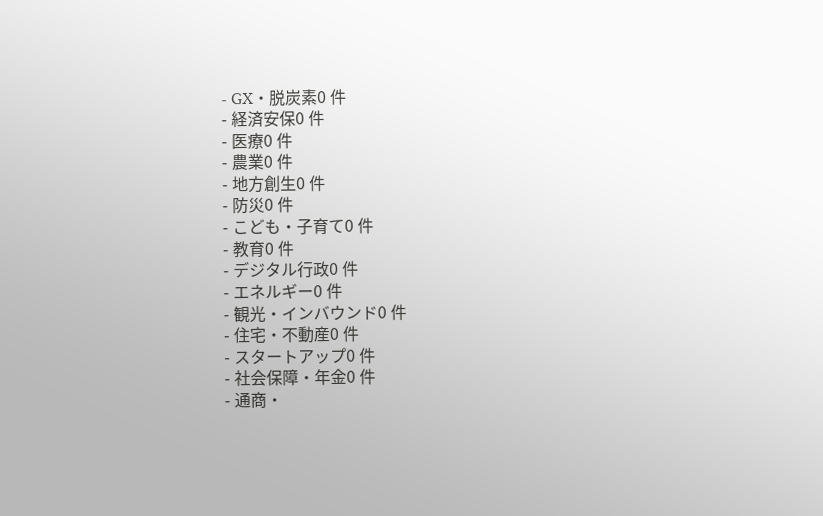- GX・脱炭素0 件
- 経済安保0 件
- 医療0 件
- 農業0 件
- 地方創生0 件
- 防災0 件
- こども・子育て0 件
- 教育0 件
- デジタル行政0 件
- エネルギー0 件
- 観光・インバウンド0 件
- 住宅・不動産0 件
- スタートアップ0 件
- 社会保障・年金0 件
- 通商・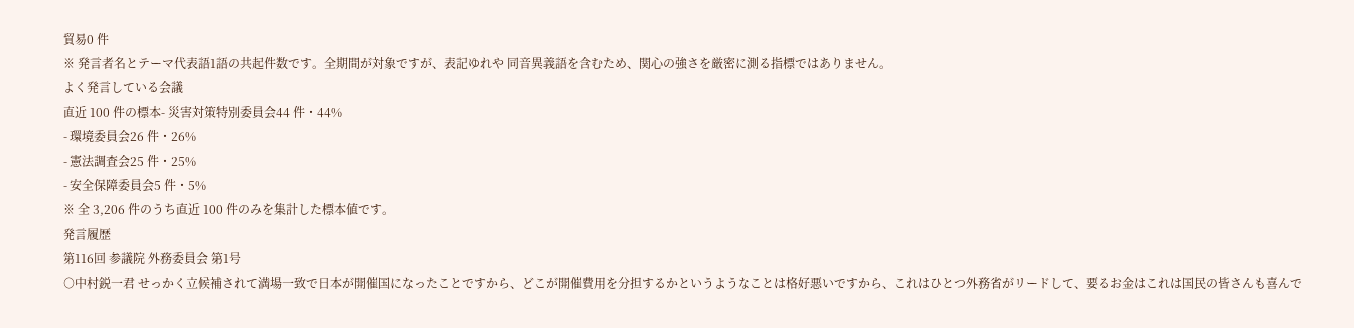貿易0 件
※ 発言者名とテーマ代表語1語の共起件数です。全期間が対象ですが、表記ゆれや 同音異義語を含むため、関心の強さを厳密に測る指標ではありません。
よく発言している会議
直近 100 件の標本- 災害対策特別委員会44 件・44%
- 環境委員会26 件・26%
- 憲法調査会25 件・25%
- 安全保障委員会5 件・5%
※ 全 3,206 件のうち直近 100 件のみを集計した標本値です。
発言履歴
第116回 参議院 外務委員会 第1号
○中村鋭一君 せっかく立候補されて満場一致で日本が開催国になったことですから、どこが開催費用を分担するかというようなことは格好悪いですから、これはひとつ外務省がリードして、要るお金はこれは国民の皆さんも喜んで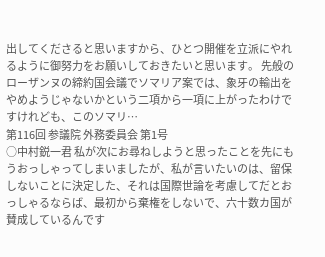出してくださると思いますから、ひとつ開催を立派にやれるように御努力をお願いしておきたいと思います。 先般のローザンヌの締約国会議でソマリア案では、象牙の輸出をやめようじゃないかという二項から一項に上がったわけですけれども、このソマリ…
第116回 参議院 外務委員会 第1号
○中村鋭一君 私が次にお尋ねしようと思ったことを先にもうおっしゃってしまいましたが、私が言いたいのは、留保しないことに決定した、それは国際世論を考慮してだとおっしゃるならば、最初から棄権をしないで、六十数カ国が賛成しているんです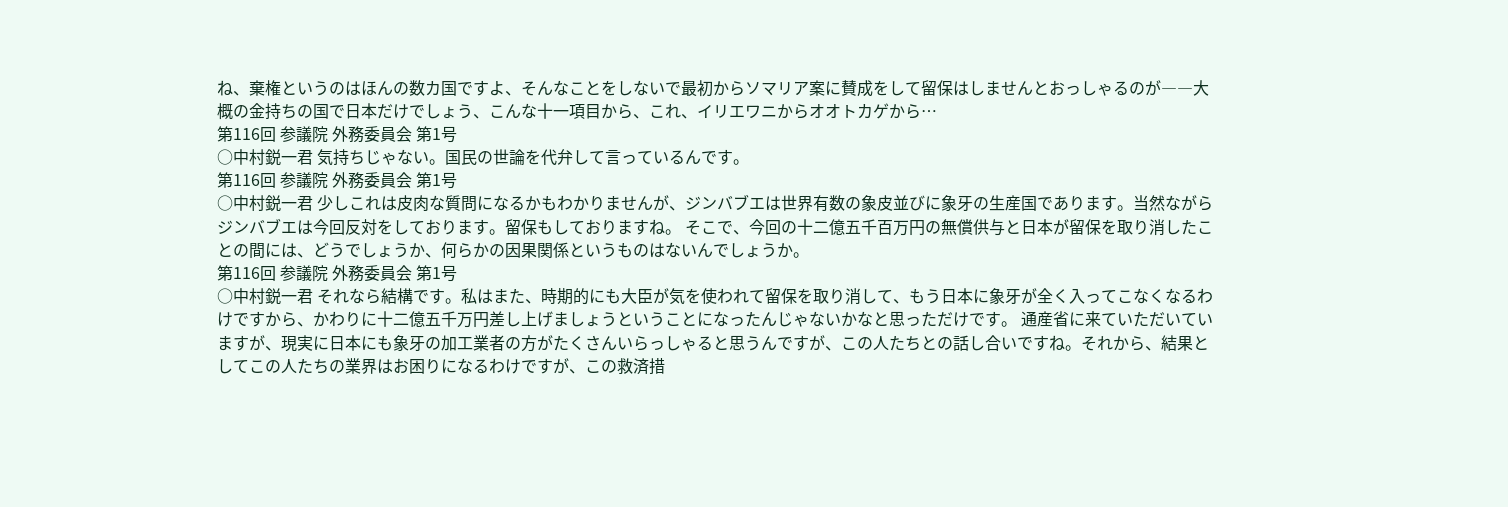ね、棄権というのはほんの数カ国ですよ、そんなことをしないで最初からソマリア案に賛成をして留保はしませんとおっしゃるのが――大概の金持ちの国で日本だけでしょう、こんな十一項目から、これ、イリエワニからオオトカゲから…
第116回 参議院 外務委員会 第1号
○中村鋭一君 気持ちじゃない。国民の世論を代弁して言っているんです。
第116回 参議院 外務委員会 第1号
○中村鋭一君 少しこれは皮肉な質問になるかもわかりませんが、ジンバブエは世界有数の象皮並びに象牙の生産国であります。当然ながらジンバブエは今回反対をしております。留保もしておりますね。 そこで、今回の十二億五千百万円の無償供与と日本が留保を取り消したことの間には、どうでしょうか、何らかの因果関係というものはないんでしょうか。
第116回 参議院 外務委員会 第1号
○中村鋭一君 それなら結構です。私はまた、時期的にも大臣が気を使われて留保を取り消して、もう日本に象牙が全く入ってこなくなるわけですから、かわりに十二億五千万円差し上げましょうということになったんじゃないかなと思っただけです。 通産省に来ていただいていますが、現実に日本にも象牙の加工業者の方がたくさんいらっしゃると思うんですが、この人たちとの話し合いですね。それから、結果としてこの人たちの業界はお困りになるわけですが、この救済措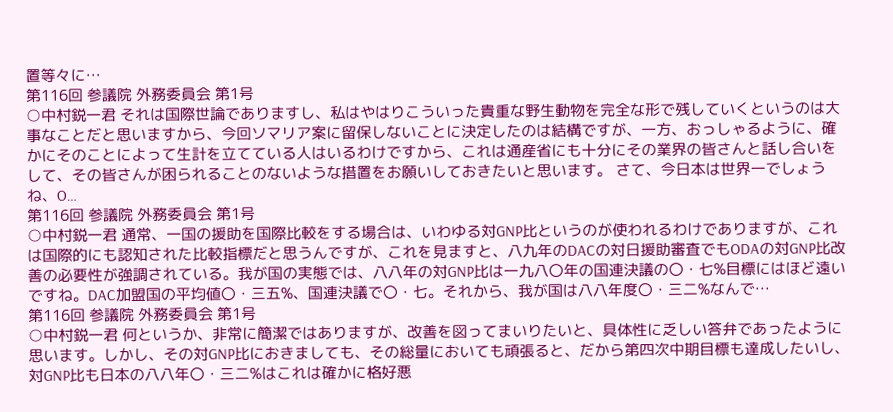置等々に…
第116回 参議院 外務委員会 第1号
○中村鋭一君 それは国際世論でありますし、私はやはりこういった貴重な野生動物を完全な形で残していくというのは大事なことだと思いますから、今回ソマリア案に留保しないことに決定したのは結構ですが、一方、おっしゃるように、確かにそのことによって生計を立てている人はいるわけですから、これは通産省にも十分にその業界の皆さんと話し合いをして、その皆さんが困られることのないような措置をお願いしておきたいと思います。 さて、今日本は世界一でしょうね、O…
第116回 参議院 外務委員会 第1号
○中村鋭一君 通常、一国の援助を国際比較をする場合は、いわゆる対GNP比というのが使われるわけでありますが、これは国際的にも認知された比較指標だと思うんですが、これを見ますと、八九年のDACの対日援助審査でもODAの対GNP比改善の必要性が強調されている。我が国の実態では、八八年の対GNP比は一九八〇年の国連決議の〇・七%目標にはほど遠いですね。DAC加盟国の平均値〇・三五%、国連決議で〇・七。それから、我が国は八八年度〇・三二%なんで…
第116回 参議院 外務委員会 第1号
○中村鋭一君 何というか、非常に簡潔ではありますが、改善を図ってまいりたいと、具体性に乏しい答弁であったように思います。しかし、その対GNP比におきましても、その総量においても頑張ると、だから第四次中期目標も達成したいし、対GNP比も日本の八八年〇・三二%はこれは確かに格好悪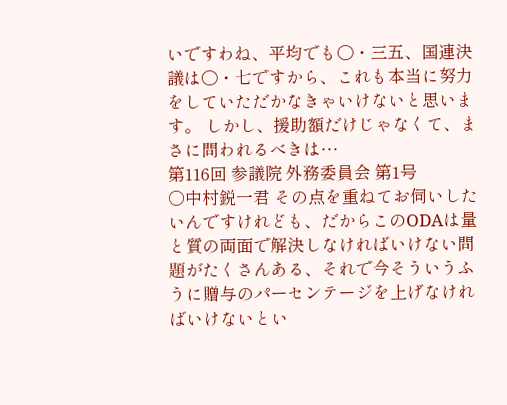いですわね、平均でも〇・三五、国連決議は〇・七ですから、これも本当に努力をしていただかなきゃいけないと思います。 しかし、援助額だけじゃなくて、まさに問われるべきは…
第116回 参議院 外務委員会 第1号
○中村鋭一君 その点を重ねてお伺いしたいんですけれども、だからこのODAは量と質の両面で解決しなければいけない問題がたくさんある、それで今そういうふうに贈与のパーセンテージを上げなければいけないとい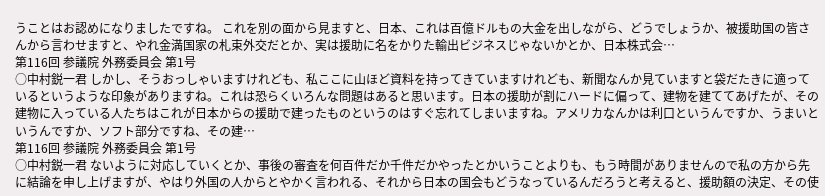うことはお認めになりましたですね。 これを別の面から見ますと、日本、これは百億ドルもの大金を出しながら、どうでしょうか、被援助国の皆さんから言わせますと、やれ金満国家の札束外交だとか、実は援助に名をかりた輸出ビジネスじゃないかとか、日本株式会…
第116回 参議院 外務委員会 第1号
○中村鋭一君 しかし、そうおっしゃいますけれども、私ここに山ほど資料を持ってきていますけれども、新聞なんか見ていますと袋だたきに適っているというような印象がありますね。これは恐らくいろんな問題はあると思います。日本の援助が割にハードに偏って、建物を建ててあげたが、その建物に入っている人たちはこれが日本からの援助で建ったものというのはすぐ忘れてしまいますね。アメリカなんかは利口というんですか、うまいというんですか、ソフト部分ですね、その建…
第116回 参議院 外務委員会 第1号
○中村鋭一君 ないように対応していくとか、事後の審査を何百件だか千件だかやったとかいうことよりも、もう時間がありませんので私の方から先に結論を申し上げますが、やはり外国の人からとやかく言われる、それから日本の国会もどうなっているんだろうと考えると、援助額の決定、その使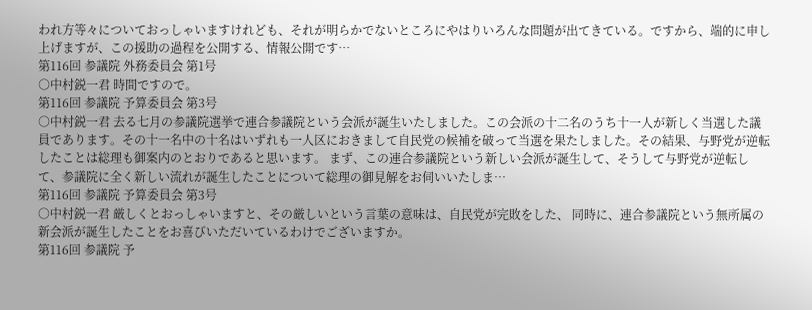われ方等々についておっしゃいますけれども、それが明らかでないところにやはりいろんな問題が出てきている。ですから、端的に申し上げますが、この援助の過程を公開する、情報公開です…
第116回 参議院 外務委員会 第1号
○中村鋭一君 時間ですので。
第116回 参議院 予算委員会 第3号
○中村鋭一君 去る七月の参議院選挙で連合参議院という会派が誕生いたしました。この会派の十二名のうち十一人が新しく当選した議員であります。その十一名中の十名はいずれも一人区におきまして自民党の候補を破って当選を果たしました。その結果、与野党が逆転したことは総理も御案内のとおりであると思います。 まず、この連合参議院という新しい会派が誕生して、そうして与野党が逆転して、参議院に全く新しい流れが誕生したことについて総理の御見解をお伺いいたしま…
第116回 参議院 予算委員会 第3号
○中村鋭一君 厳しくとおっしゃいますと、その厳しいという言葉の意味は、自民党が完敗をした、 同時に、連合参議院という無所属の新会派が誕生したことをお喜びいただいているわけでございますか。
第116回 参議院 予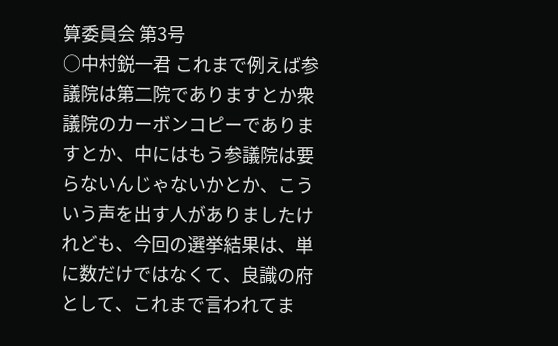算委員会 第3号
○中村鋭一君 これまで例えば参議院は第二院でありますとか衆議院のカーボンコピーでありますとか、中にはもう参議院は要らないんじゃないかとか、こういう声を出す人がありましたけれども、今回の選挙結果は、単に数だけではなくて、良識の府として、これまで言われてま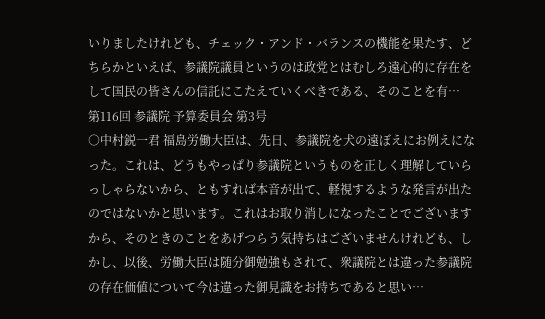いりましたけれども、チェック・アンド・バランスの機能を果たす、どちらかといえば、参議院議員というのは政党とはむしろ遠心的に存在をして国民の皆さんの信託にこたえていくべきである、そのことを有…
第116回 参議院 予算委員会 第3号
○中村鋭一君 福島労働大臣は、先日、参議院を犬の遠ぼえにお例えになった。これは、どうもやっぱり参議院というものを正しく理解していらっしゃらないから、ともすれば本音が出て、軽視するような発言が出たのではないかと思います。これはお取り消しになったことでございますから、そのときのことをあげつらう気持ちはございませんけれども、しかし、以後、労働大臣は随分御勉強もされて、衆議院とは違った参議院の存在価値について今は違った御見識をお持ちであると思い…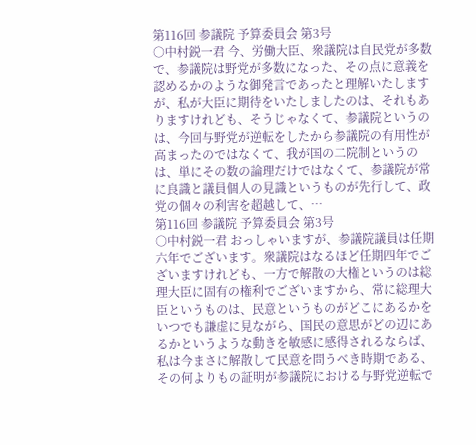第116回 参議院 予算委員会 第3号
○中村鋭一君 今、労働大臣、衆議院は自民党が多数で、参議院は野党が多数になった、その点に意義を認めるかのような御発言であったと理解いたしますが、私が大臣に期待をいたしましたのは、それもありますけれども、そうじゃなくて、参議院というのは、今回与野党が逆転をしたから参議院の有用性が高まったのではなくて、我が国の二院制というのは、単にその数の論理だけではなくて、参議院が常に良識と議員個人の見識というものが先行して、政党の個々の利害を超越して、…
第116回 参議院 予算委員会 第3号
○中村鋭一君 おっしゃいますが、参議院議員は任期六年でございます。衆議院はなるほど任期四年でございますけれども、一方で解散の大権というのは総理大臣に固有の権利でございますから、常に総理大臣というものは、民意というものがどこにあるかをいつでも謙虚に見ながら、国民の意思がどの辺にあるかというような動きを敏感に感得されるならば、私は今まさに解散して民意を問うべき時期である、その何よりもの証明が参議院における与野党逆転で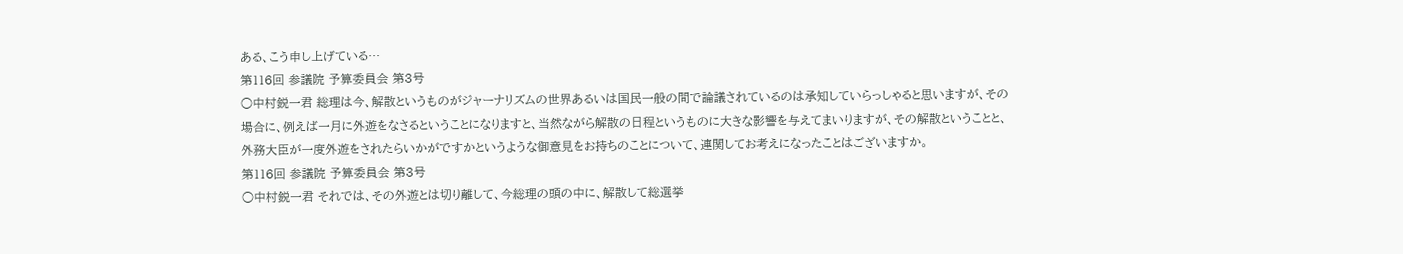ある、こう申し上げている…
第116回 参議院 予算委員会 第3号
○中村鋭一君 総理は今、解散というものがジャーナリズムの世界あるいは国民一般の間で論議されているのは承知していらっしゃると思いますが、その場合に、例えば一月に外遊をなさるということになりますと、当然ながら解散の日程というものに大きな影響を与えてまいりますが、その解散ということと、外務大臣が一度外遊をされたらいかがですかというような御意見をお持ちのことについて、連関してお考えになったことはございますか。
第116回 参議院 予算委員会 第3号
○中村鋭一君 それでは、その外遊とは切り離して、今総理の頭の中に、解散して総選挙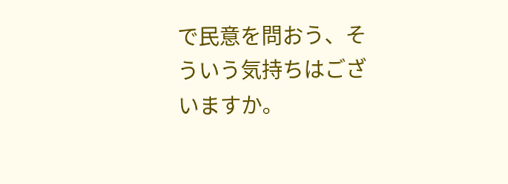で民意を問おう、そういう気持ちはございますか。